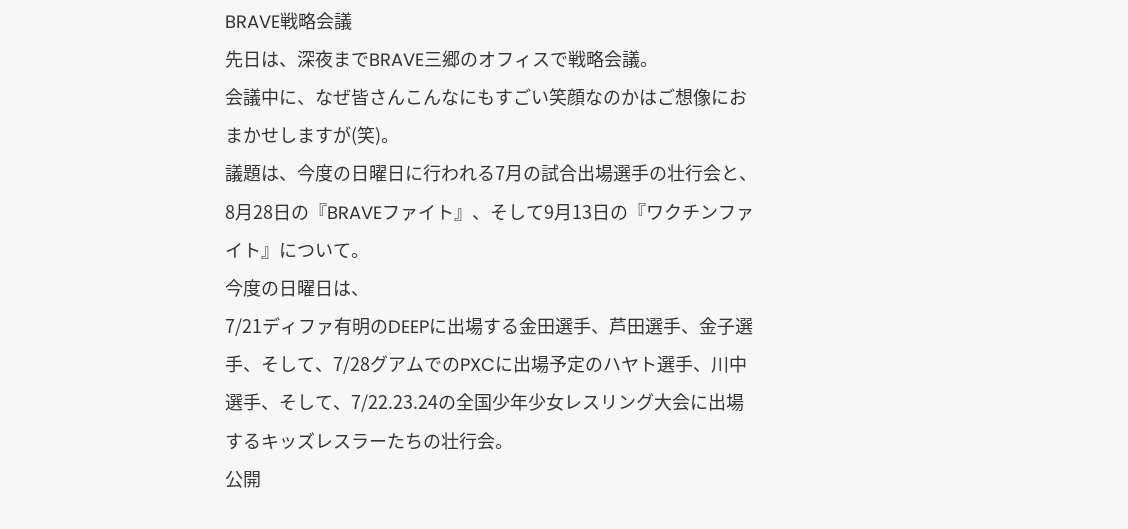BRAVE戦略会議
先日は、深夜までBRAVE三郷のオフィスで戦略会議。
会議中に、なぜ皆さんこんなにもすごい笑顔なのかはご想像におまかせしますが(笑)。
議題は、今度の日曜日に行われる7月の試合出場選手の壮行会と、8月28日の『BRAVEファイト』、そして9月13日の『ワクチンファイト』について。
今度の日曜日は、
7/21ディファ有明のDEEPに出場する金田選手、芦田選手、金子選手、そして、7/28グアムでのPXCに出場予定のハヤト選手、川中選手、そして、7/22.23.24の全国少年少女レスリング大会に出場するキッズレスラーたちの壮行会。
公開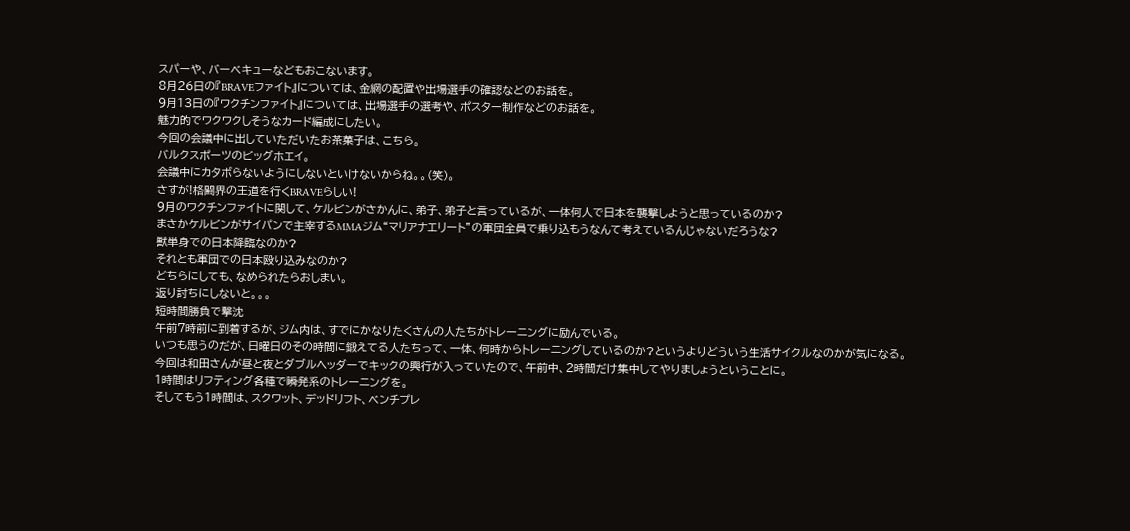スパーや、バーベキューなどもおこないます。
8月26日の『BRAVEファイト』については、金網の配置や出場選手の確認などのお話を。
9月13日の『ワクチンファイト』については、出場選手の選考や、ポスター制作などのお話を。
魅力的でワクワクしそうなカード編成にしたい。
今回の会議中に出していただいたお茶菓子は、こちら。
バルクスポーツのビッグホエイ。
会議中にカタボらないようにしないといけないからね。。(笑)。
さすが!格闘界の王道を行くBRAVEらしい!
9月のワクチンファイトに関して、ケルビンがさかんに、弟子、弟子と言っているが、一体何人で日本を襲撃しようと思っているのか?
まさかケルビンがサイパンで主宰するMMAジム“マリアナエリート”の軍団全員で乗り込もうなんて考えているんじゃないだろうな?
獣単身での日本降臨なのか?
それとも軍団での日本殴り込みなのか?
どちらにしても、なめられたらおしまい。
返り討ちにしないと。。。
短時間勝負で撃沈
午前7時前に到着するが、ジム内は、すでにかなりたくさんの人たちがトレーニングに励んでいる。
いつも思うのだが、日曜日のその時間に鍛えてる人たちって、一体、何時からトレーニングしているのか?というよりどういう生活サイクルなのかが気になる。
今回は和田さんが昼と夜とダブルヘッダーでキックの興行が入っていたので、午前中、2時間だけ集中してやりましょうということに。
1時間はリフティング各種で瞬発系のトレーニングを。
そしてもう1時間は、スクワット、デッドリフト、ベンチプレ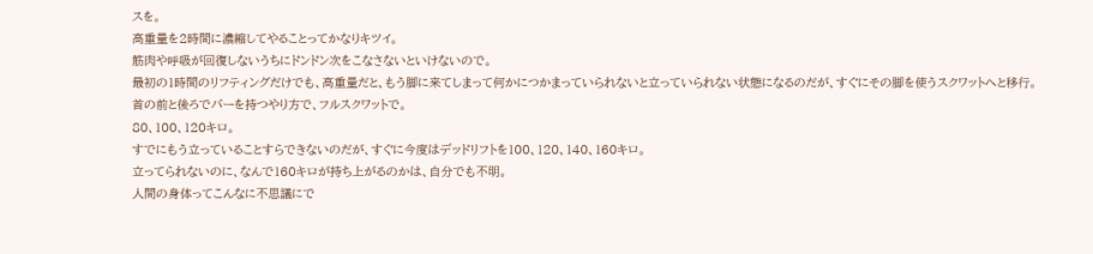スを。
高重量を2時間に濃縮してやることってかなりキツイ。
筋肉や呼吸が回復しないうちにドンドン次をこなさないといけないので。
最初の1時間のリフティングだけでも、高重量だと、もう脚に来てしまって何かにつかまっていられないと立っていられない状態になるのだが、すぐにその脚を使うスクワットへと移行。
首の前と後ろでバーを持つやり方で、フルスクワットで。
80、100、120キロ。
すでにもう立っていることすらできないのだが、すぐに今度はデッドリフトを100、120、140、160キロ。
立ってられないのに、なんで160キロが持ち上がるのかは、自分でも不明。
人間の身体ってこんなに不思議にで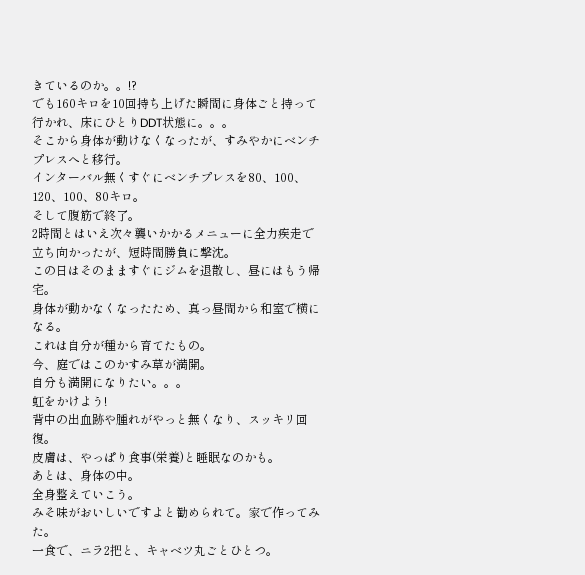きているのか。。!?
でも160キロを10回持ち上げた瞬間に身体ごと持って行かれ、床にひとりDDT状態に。。。
そこから身体が動けなくなったが、すみやかにベンチプレスへと移行。
インターバル無くすぐにベンチプレスを80、100、120、100、80キロ。
そして腹筋で終了。
2時間とはいえ次々襲いかかるメニューに全力疾走で立ち向かったが、短時間勝負に撃沈。
この日はそのまますぐにジムを退散し、昼にはもう帰宅。
身体が動かなくなったため、真っ昼間から和室で横になる。
これは自分が種から育てたもの。
今、庭ではこのかすみ草が満開。
自分も満開になりたい。。。
虹をかけよう!
背中の出血跡や腫れがやっと無くなり、スッキリ回復。
皮膚は、やっぱり食事(栄養)と睡眠なのかも。
あとは、身体の中。
全身整えていこう。
みそ味がおいしいですよと勧められて。家で作ってみた。
一食で、ニラ2把と、キャベツ丸ごとひとつ。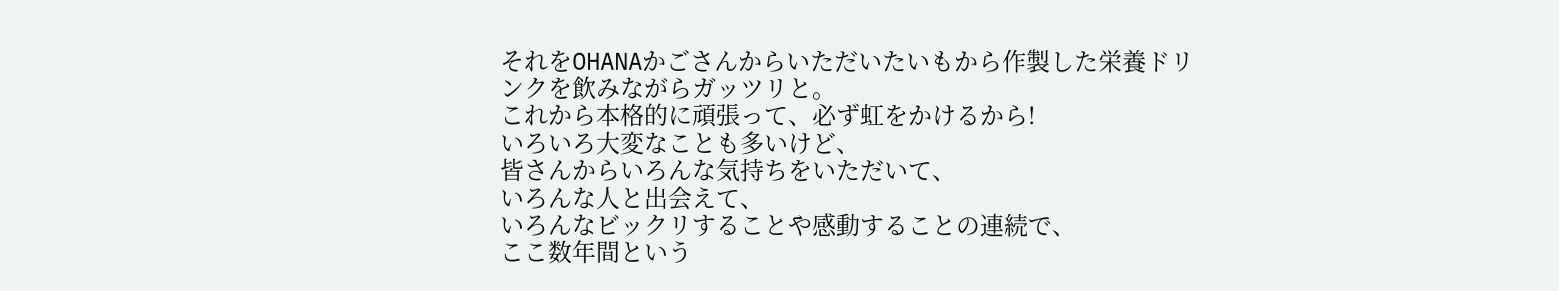それをOHANAかごさんからいただいたいもから作製した栄養ドリンクを飲みながらガッツリと。
これから本格的に頑張って、必ず虹をかけるから!
いろいろ大変なことも多いけど、
皆さんからいろんな気持ちをいただいて、
いろんな人と出会えて、
いろんなビックリすることや感動することの連続で、
ここ数年間という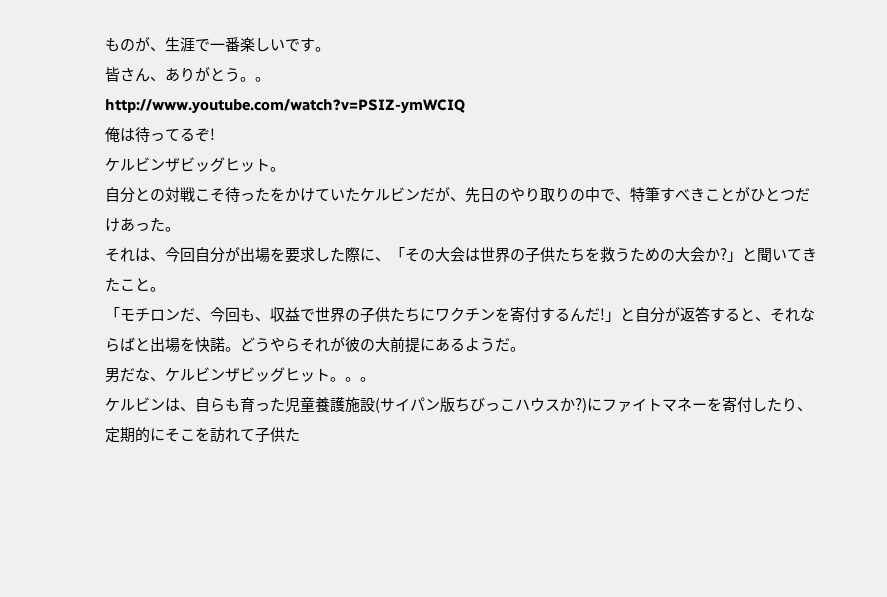ものが、生涯で一番楽しいです。
皆さん、ありがとう。。
http://www.youtube.com/watch?v=PSIZ-ymWCIQ
俺は待ってるぞ!
ケルビンザビッグヒット。
自分との対戦こそ待ったをかけていたケルビンだが、先日のやり取りの中で、特筆すべきことがひとつだけあった。
それは、今回自分が出場を要求した際に、「その大会は世界の子供たちを救うための大会か?」と聞いてきたこと。
「モチロンだ、今回も、収益で世界の子供たちにワクチンを寄付するんだ!」と自分が返答すると、それならばと出場を快諾。どうやらそれが彼の大前提にあるようだ。
男だな、ケルビンザビッグヒット。。。
ケルビンは、自らも育った児童養護施設(サイパン版ちびっこハウスか?)にファイトマネーを寄付したり、定期的にそこを訪れて子供た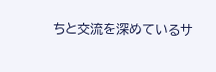ちと交流を深めているサ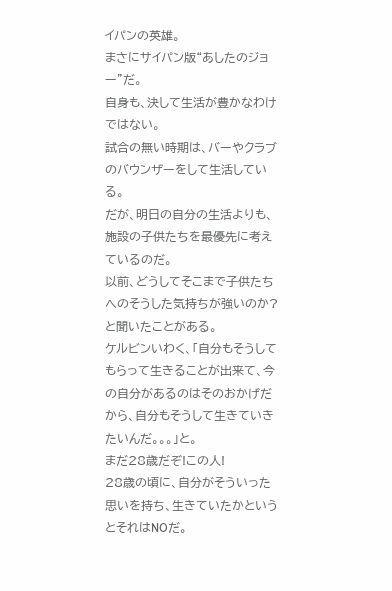イパンの英雄。
まさにサイパン版“あしたのジョー”だ。
自身も、決して生活が豊かなわけではない。
試合の無い時期は、バーやクラブのバウンザーをして生活している。
だが、明日の自分の生活よりも、施設の子供たちを最優先に考えているのだ。
以前、どうしてそこまで子供たちへのそうした気持ちが強いのか?と聞いたことがある。
ケルビンいわく、「自分もそうしてもらって生きることが出来て、今の自分があるのはそのおかげだから、自分もそうして生きていきたいんだ。。。」と。
まだ28歳だぞ!この人!
28歳の頃に、自分がそういった思いを持ち、生きていたかというとそれはNOだ。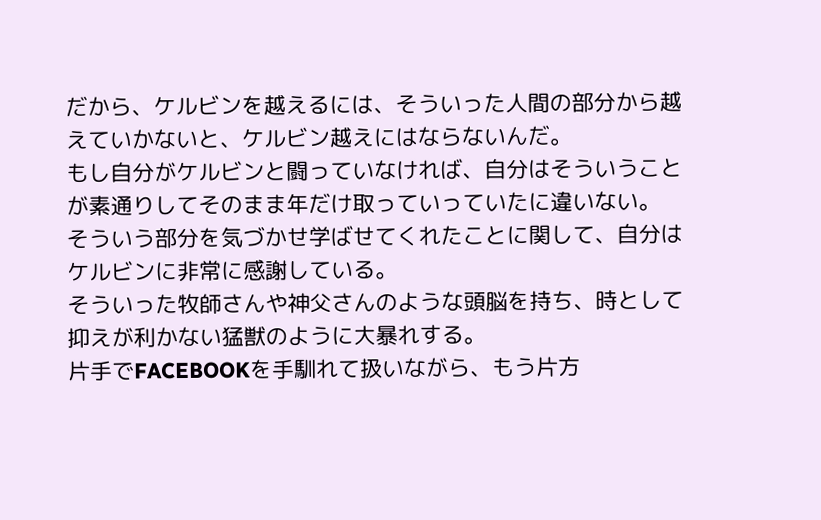だから、ケルビンを越えるには、そういった人間の部分から越えていかないと、ケルビン越えにはならないんだ。
もし自分がケルビンと闘っていなければ、自分はそういうことが素通りしてそのまま年だけ取っていっていたに違いない。
そういう部分を気づかせ学ばせてくれたことに関して、自分はケルビンに非常に感謝している。
そういった牧師さんや神父さんのような頭脳を持ち、時として抑えが利かない猛獣のように大暴れする。
片手でFACEBOOKを手馴れて扱いながら、もう片方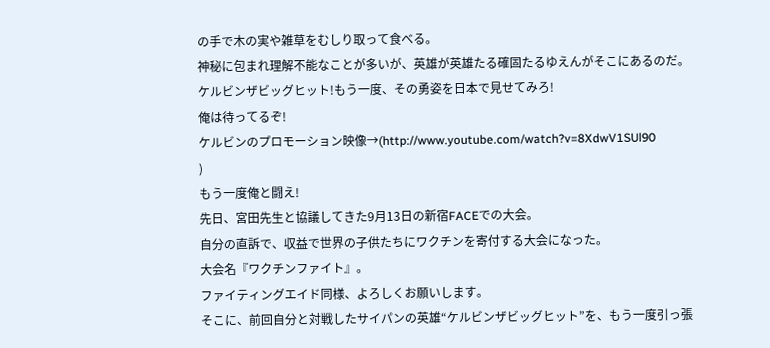の手で木の実や雑草をむしり取って食べる。
神秘に包まれ理解不能なことが多いが、英雄が英雄たる確固たるゆえんがそこにあるのだ。
ケルビンザビッグヒット!もう一度、その勇姿を日本で見せてみろ!
俺は待ってるぞ!
ケルビンのプロモーション映像→(http://www.youtube.com/watch?v=8XdwV1SUl90
)
もう一度俺と闘え!
先日、宮田先生と協議してきた9月13日の新宿FACEでの大会。
自分の直訴で、収益で世界の子供たちにワクチンを寄付する大会になった。
大会名『ワクチンファイト』。
ファイティングエイド同様、よろしくお願いします。
そこに、前回自分と対戦したサイパンの英雄“ケルビンザビッグヒット”を、もう一度引っ張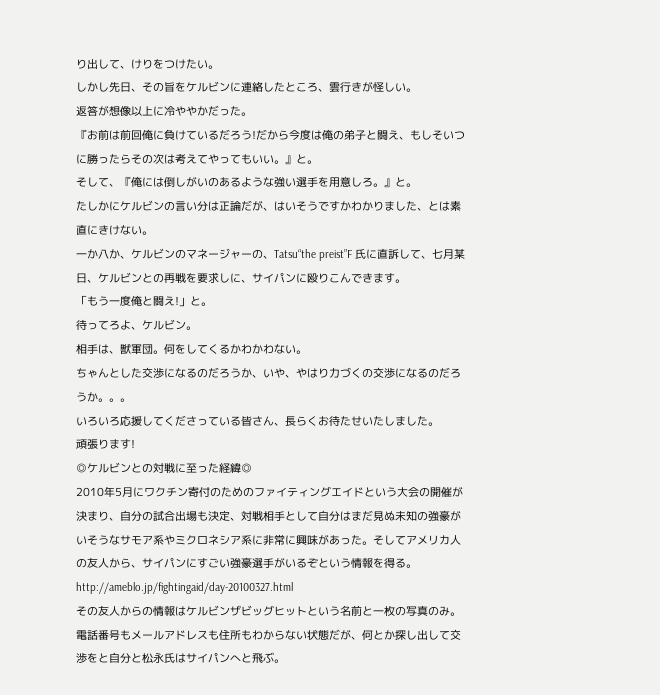り出して、けりをつけたい。
しかし先日、その旨をケルビンに連絡したところ、雲行きが怪しい。
返答が想像以上に冷ややかだった。
『お前は前回俺に負けているだろう!だから今度は俺の弟子と闘え、もしそいつに勝ったらその次は考えてやってもいい。』と。
そして、『俺には倒しがいのあるような強い選手を用意しろ。』と。
たしかにケルビンの言い分は正論だが、はいそうですかわかりました、とは素直にきけない。
一か八か、ケルビンのマネージャーの、Tatsu“the preist”F 氏に直訴して、七月某日、ケルビンとの再戦を要求しに、サイパンに殴りこんできます。
「もう一度俺と闘え!」と。
待ってろよ、ケルビン。
相手は、獣軍団。何をしてくるかわかわない。
ちゃんとした交渉になるのだろうか、いや、やはり力づくの交渉になるのだろうか。。。
いろいろ応援してくださっている皆さん、長らくお待たせいたしました。
頑張ります!
◎ケルビンとの対戦に至った経緯◎
2010年5月にワクチン寄付のためのファイティングエイドという大会の開催が決まり、自分の試合出場も決定、対戦相手として自分はまだ見ぬ未知の強豪がいそうなサモア系やミクロネシア系に非常に興味があった。そしてアメリカ人の友人から、サイパンにすごい強豪選手がいるぞという情報を得る。
http://ameblo.jp/fightingaid/day-20100327.html
その友人からの情報はケルビンザビッグヒットという名前と一枚の写真のみ。電話番号もメールアドレスも住所もわからない状態だが、何とか探し出して交渉をと自分と松永氏はサイパンへと飛ぶ。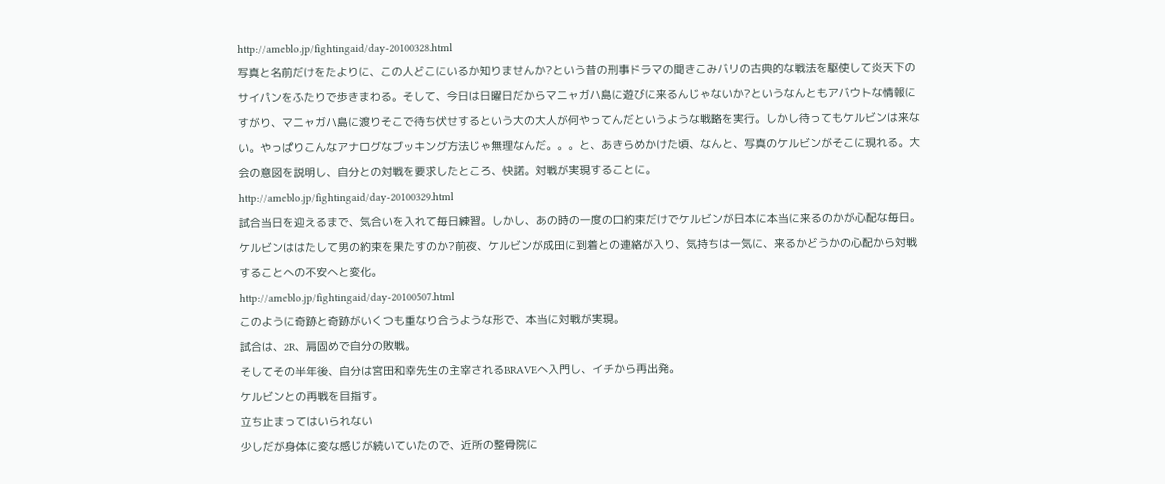http://ameblo.jp/fightingaid/day-20100328.html
写真と名前だけをたよりに、この人どこにいるか知りませんか?という昔の刑事ドラマの聞きこみバリの古典的な戦法を駆使して炎天下のサイパンをふたりで歩きまわる。そして、今日は日曜日だからマニャガハ島に遊びに来るんじゃないか?というなんともアバウトな情報にすがり、マニャガハ島に渡りそこで待ち伏せするという大の大人が何やってんだというような戦略を実行。しかし待ってもケルビンは来ない。やっぱりこんなアナログなブッキング方法じゃ無理なんだ。。。と、あきらめかけた頃、なんと、写真のケルビンがそこに現れる。大会の意図を説明し、自分との対戦を要求したところ、快諾。対戦が実現することに。
http://ameblo.jp/fightingaid/day-20100329.html
試合当日を迎えるまで、気合いを入れて毎日練習。しかし、あの時の一度の口約束だけでケルビンが日本に本当に来るのかが心配な毎日。ケルビンははたして男の約束を果たすのか?前夜、ケルビンが成田に到着との連絡が入り、気持ちは一気に、来るかどうかの心配から対戦することへの不安へと変化。
http://ameblo.jp/fightingaid/day-20100507.html
このように奇跡と奇跡がいくつも重なり合うような形で、本当に対戦が実現。
試合は、2R、肩固めで自分の敗戦。
そしてその半年後、自分は宮田和幸先生の主宰されるBRAVEへ入門し、イチから再出発。
ケルビンとの再戦を目指す。
立ち止まってはいられない
少しだが身体に変な感じが続いていたので、近所の整骨院に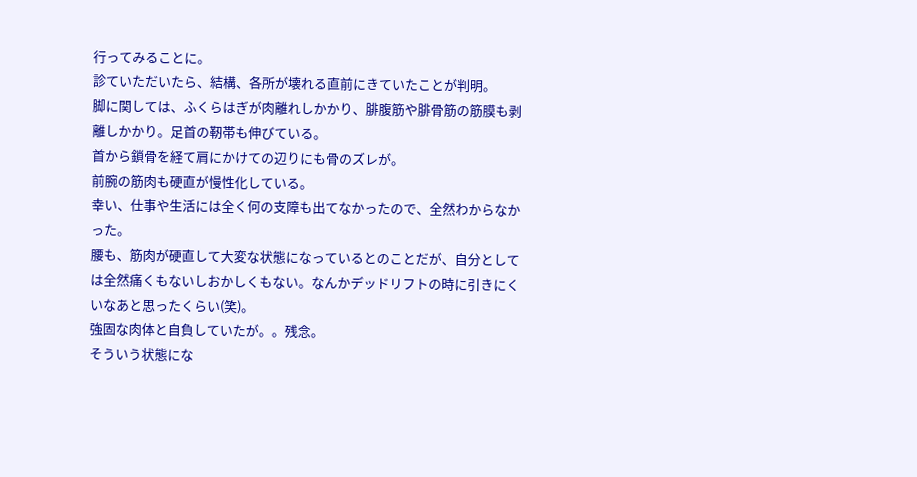行ってみることに。
診ていただいたら、結構、各所が壊れる直前にきていたことが判明。
脚に関しては、ふくらはぎが肉離れしかかり、腓腹筋や腓骨筋の筋膜も剥離しかかり。足首の靭帯も伸びている。
首から鎖骨を経て肩にかけての辺りにも骨のズレが。
前腕の筋肉も硬直が慢性化している。
幸い、仕事や生活には全く何の支障も出てなかったので、全然わからなかった。
腰も、筋肉が硬直して大変な状態になっているとのことだが、自分としては全然痛くもないしおかしくもない。なんかデッドリフトの時に引きにくいなあと思ったくらい(笑)。
強固な肉体と自負していたが。。残念。
そういう状態にな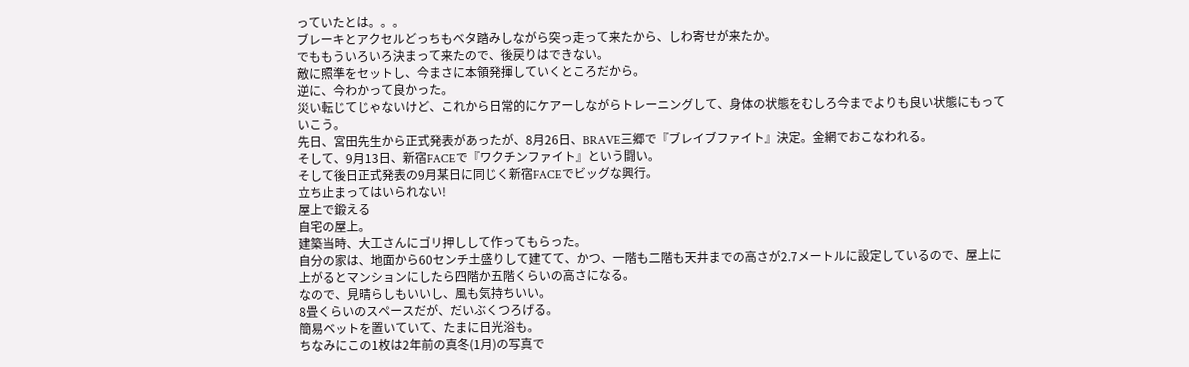っていたとは。。。
ブレーキとアクセルどっちもベタ踏みしながら突っ走って来たから、しわ寄せが来たか。
でももういろいろ決まって来たので、後戻りはできない。
敵に照準をセットし、今まさに本領発揮していくところだから。
逆に、今わかって良かった。
災い転じてじゃないけど、これから日常的にケアーしながらトレーニングして、身体の状態をむしろ今までよりも良い状態にもっていこう。
先日、宮田先生から正式発表があったが、8月26日、BRAVE三郷で『ブレイブファイト』決定。金網でおこなわれる。
そして、9月13日、新宿FACEで『ワクチンファイト』という闘い。
そして後日正式発表の9月某日に同じく新宿FACEでビッグな興行。
立ち止まってはいられない!
屋上で鍛える
自宅の屋上。
建築当時、大工さんにゴリ押しして作ってもらった。
自分の家は、地面から60センチ土盛りして建てて、かつ、一階も二階も天井までの高さが2.7メートルに設定しているので、屋上に上がるとマンションにしたら四階か五階くらいの高さになる。
なので、見晴らしもいいし、風も気持ちいい。
8畳くらいのスペースだが、だいぶくつろげる。
簡易ベットを置いていて、たまに日光浴も。
ちなみにこの1枚は2年前の真冬(1月)の写真で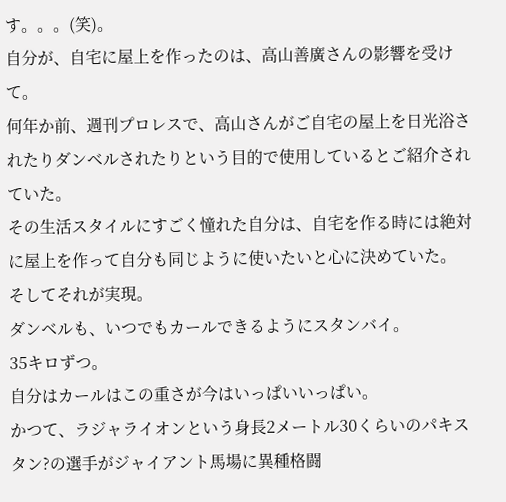す。。。(笑)。
自分が、自宅に屋上を作ったのは、高山善廣さんの影響を受けて。
何年か前、週刊プロレスで、高山さんがご自宅の屋上を日光浴されたりダンベルされたりという目的で使用しているとご紹介されていた。
その生活スタイルにすごく憧れた自分は、自宅を作る時には絶対に屋上を作って自分も同じように使いたいと心に決めていた。
そしてそれが実現。
ダンベルも、いつでもカールできるようにスタンバイ。
35キロずつ。
自分はカールはこの重さが今はいっぱいいっぱい。
かつて、ラジャライオンという身長2メートル30くらいのパキスタン?の選手がジャイアント馬場に異種格闘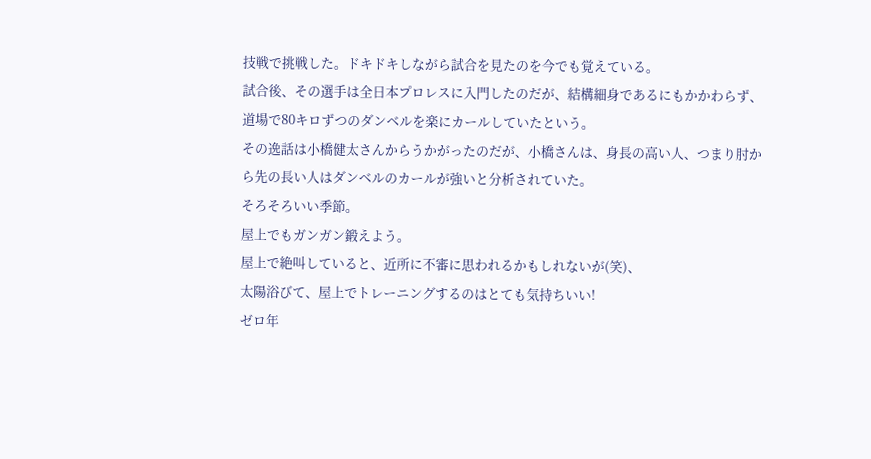技戦で挑戦した。ドキドキしながら試合を見たのを今でも覚えている。
試合後、その選手は全日本プロレスに入門したのだが、結構細身であるにもかかわらず、道場で80キロずつのダンベルを楽にカールしていたという。
その逸話は小橋健太さんからうかがったのだが、小橋さんは、身長の高い人、つまり肘から先の長い人はダンベルのカールが強いと分析されていた。
そろそろいい季節。
屋上でもガンガン鍛えよう。
屋上で絶叫していると、近所に不審に思われるかもしれないが(笑)、
太陽浴びて、屋上でトレーニングするのはとても気持ちいい!
ゼロ年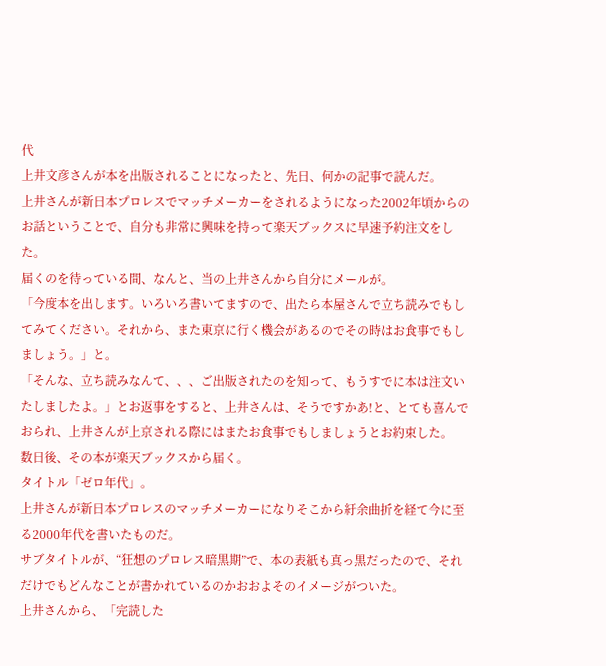代
上井文彦さんが本を出版されることになったと、先日、何かの記事で読んだ。
上井さんが新日本プロレスでマッチメーカーをされるようになった2002年頃からのお話ということで、自分も非常に興味を持って楽天ブックスに早速予約注文をした。
届くのを待っている間、なんと、当の上井さんから自分にメールが。
「今度本を出します。いろいろ書いてますので、出たら本屋さんで立ち読みでもしてみてください。それから、また東京に行く機会があるのでその時はお食事でもしましょう。」と。
「そんな、立ち読みなんて、、、ご出版されたのを知って、もうすでに本は注文いたしましたよ。」とお返事をすると、上井さんは、そうですかあ!と、とても喜んでおられ、上井さんが上京される際にはまたお食事でもしましょうとお約束した。
数日後、その本が楽天ブックスから届く。
タイトル「ゼロ年代」。
上井さんが新日本プロレスのマッチメーカーになりそこから紆余曲折を経て今に至る2000年代を書いたものだ。
サブタイトルが、“狂想のプロレス暗黒期”で、本の表紙も真っ黒だったので、それだけでもどんなことが書かれているのかおおよそのイメージがついた。
上井さんから、「完読した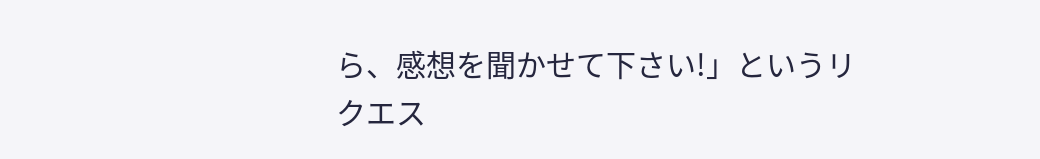ら、感想を聞かせて下さい!」というリクエス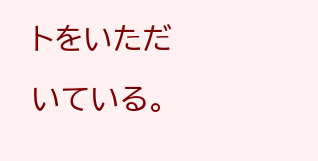トをいただいている。